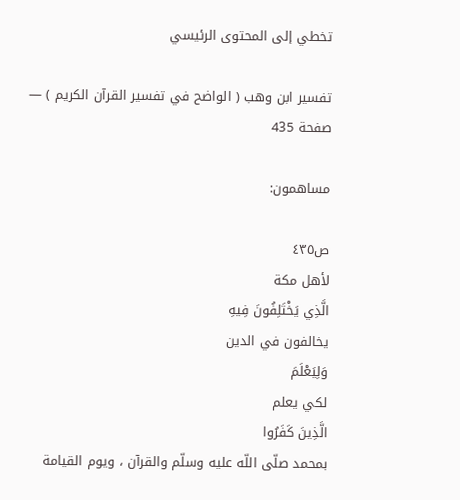تخطي إلى المحتوى الرئيسي

تفسير ابن وهب ( الواضح في تفسير القرآن الكريم ) — صفحة 435

مساهمون:

ص٤٣٥
لأهل مكة
الَّذِي يَخْتَلِفُونَ فِيهِ
يخالفون في الدين
وَلِيَعْلَمَ
لكي يعلم
الَّذِينَ كَفَرُوا
بمحمد صلّى اللّه عليه وسلّم والقرآن ، ويوم القيامة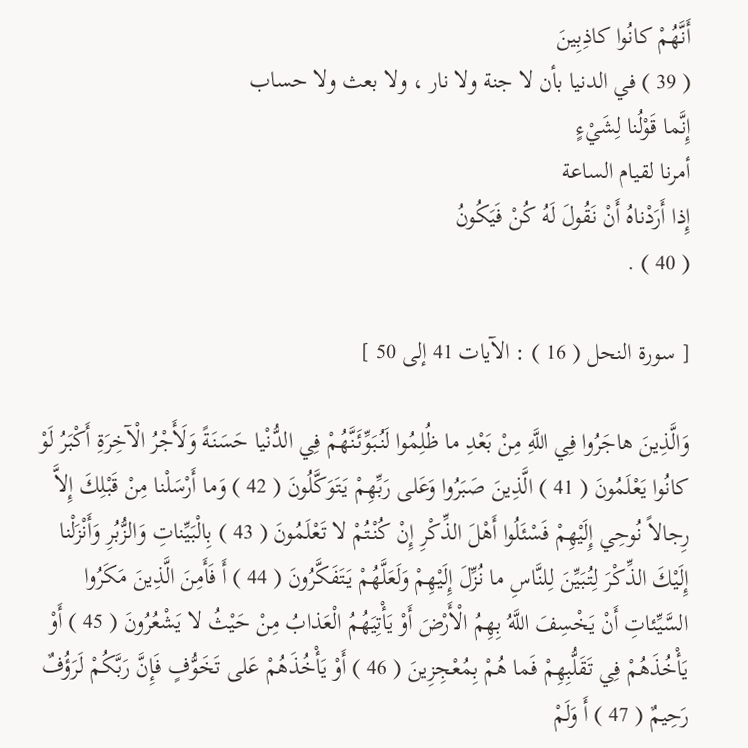أَنَّهُمْ كانُوا كاذِبِينَ
( 39 ) في الدنيا بأن لا جنة ولا نار ، ولا بعث ولا حساب
إِنَّما قَوْلُنا لِشَيْءٍ
أمرنا لقيام الساعة
إِذا أَرَدْناهُ أَنْ نَقُولَ لَهُ كُنْ فَيَكُونُ
( 40 ) .

[ سورة النحل ( 16 ) : الآيات 41 إلى 50 ]

وَالَّذِينَ هاجَرُوا فِي اللَّهِ مِنْ بَعْدِ ما ظُلِمُوا لَنُبَوِّئَنَّهُمْ فِي الدُّنْيا حَسَنَةً وَلَأَجْرُ الْآخِرَةِ أَكْبَرُ لَوْ كانُوا يَعْلَمُونَ ( 41 ) الَّذِينَ صَبَرُوا وَعَلى رَبِّهِمْ يَتَوَكَّلُونَ ( 42 ) وَما أَرْسَلْنا مِنْ قَبْلِكَ إِلاَّ رِجالاً نُوحِي إِلَيْهِمْ فَسْئَلُوا أَهْلَ الذِّكْرِ إِنْ كُنْتُمْ لا تَعْلَمُونَ ( 43 ) بِالْبَيِّناتِ وَالزُّبُرِ وَأَنْزَلْنا إِلَيْكَ الذِّكْرَ لِتُبَيِّنَ لِلنَّاسِ ما نُزِّلَ إِلَيْهِمْ وَلَعَلَّهُمْ يَتَفَكَّرُونَ ( 44 ) أَ فَأَمِنَ الَّذِينَ مَكَرُوا السَّيِّئاتِ أَنْ يَخْسِفَ اللَّهُ بِهِمُ الْأَرْضَ أَوْ يَأْتِيَهُمُ الْعَذابُ مِنْ حَيْثُ لا يَشْعُرُونَ ( 45 ) أَوْ يَأْخُذَهُمْ فِي تَقَلُّبِهِمْ فَما هُمْ بِمُعْجِزِينَ ( 46 ) أَوْ يَأْخُذَهُمْ عَلى تَخَوُّفٍ فَإِنَّ رَبَّكُمْ لَرَؤُفٌ رَحِيمٌ ( 47 ) أَ وَلَمْ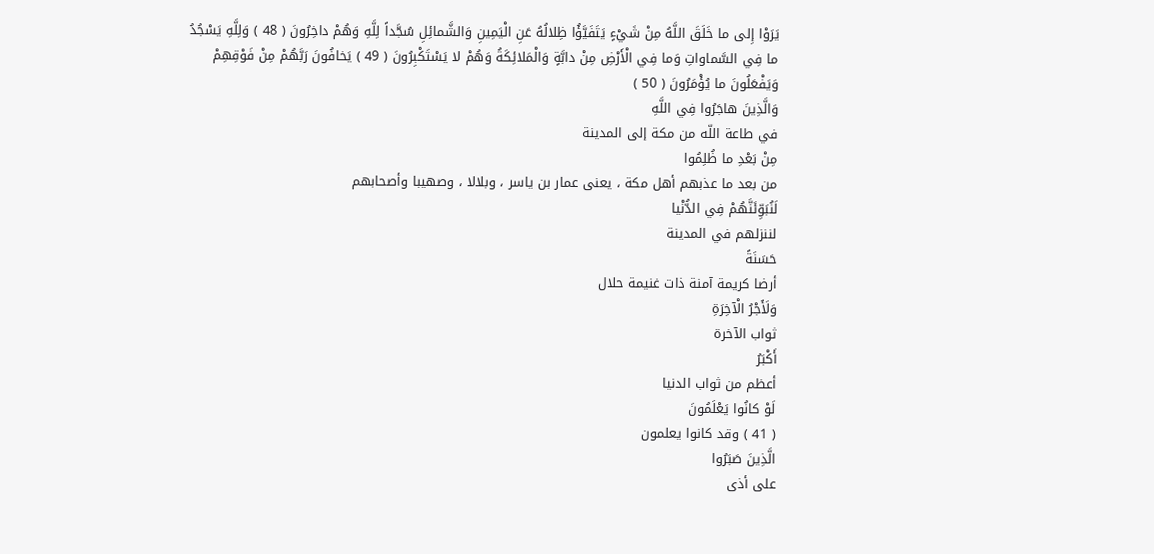يَرَوْا إِلى ما خَلَقَ اللَّهُ مِنْ شَيْءٍ يَتَفَيَّؤُا ظِلالُهُ عَنِ الْيَمِينِ وَالشَّمائِلِ سُجَّداً لِلَّهِ وَهُمْ داخِرُونَ ( 48 ) وَلِلَّهِ يَسْجُدُ ما فِي السَّماواتِ وَما فِي الْأَرْضِ مِنْ دابَّةٍ وَالْمَلائِكَةُ وَهُمْ لا يَسْتَكْبِرُونَ ( 49 ) يَخافُونَ رَبَّهُمْ مِنْ فَوْقِهِمْ وَيَفْعَلُونَ ما يُؤْمَرُونَ ( 50 )
وَالَّذِينَ هاجَرُوا فِي اللَّهِ
في طاعة اللّه من مكة إلى المدينة
مِنْ بَعْدِ ما ظُلِمُوا
من بعد ما عذبهم أهل مكة ، يعنى عمار بن ياسر ، وبلالا ، وصهيبا وأصحابهم
لَنُبَوِّئَنَّهُمْ فِي الدُّنْيا
لننزلهم في المدينة
حَسَنَةً
أرضا كريمة آمنة ذات غنيمة حلال
وَلَأَجْرُ الْآخِرَةِ
ثواب الآخرة
أَكْبَرُ
أعظم من ثواب الدنيا
لَوْ كانُوا يَعْلَمُونَ
( 41 ) وقد كانوا يعلمون
الَّذِينَ صَبَرُوا
على أذى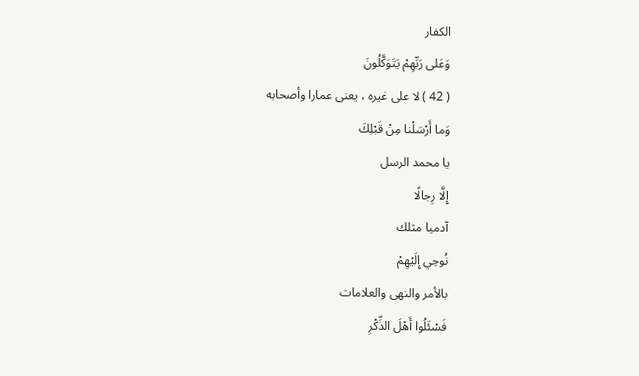الكفار
وَعَلى رَبِّهِمْ يَتَوَكَّلُونَ
( 42 ) لا على غيره ، يعنى عمارا وأصحابه
وَما أَرْسَلْنا مِنْ قَبْلِكَ
يا محمد الرسل
إِلَّا رِجالًا
آدميا مثلك
نُوحِي إِلَيْهِمْ
بالأمر والنهى والعلامات
فَسْئَلُوا أَهْلَ الذِّكْرِ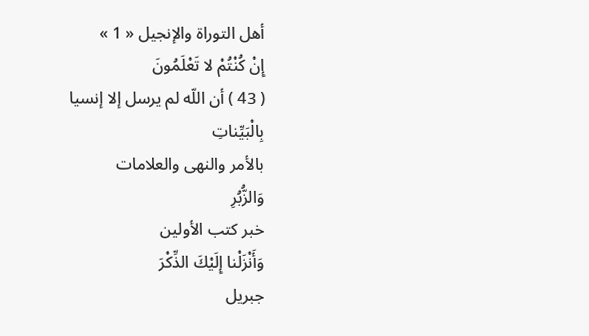أهل التوراة والإنجيل « 1 »
إِنْ كُنْتُمْ لا تَعْلَمُونَ
( 43 ) أن اللّه لم يرسل إلا إنسيا
بِالْبَيِّناتِ
بالأمر والنهى والعلامات
وَالزُّبُرِ
خبر كتب الأولين
وَأَنْزَلْنا إِلَيْكَ الذِّكْرَ
جبريل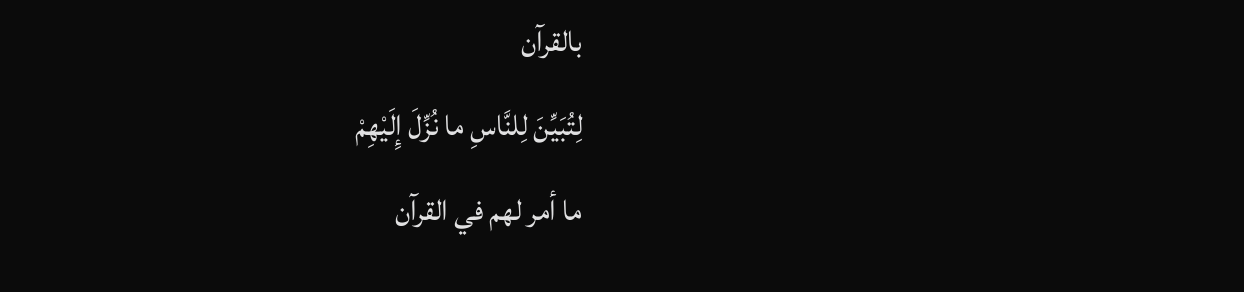بالقرآن
لِتُبَيِّنَ لِلنَّاسِ ما نُزِّلَ إِلَيْهِمْ
ما أمر لهم في القرآن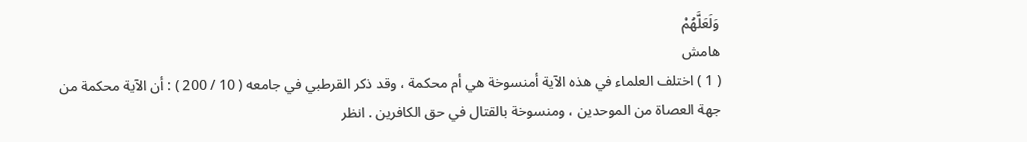وَلَعَلَّهُمْ
هامش
( 1 ) اختلف العلماء في هذه الآية أمنسوخة هي أم محكمة ، وقد ذكر القرطبي في جامعه ( 10 / 200 ) : أن الآية محكمة من جهة العصاة من الموحدين ، ومنسوخة بالقتال في حق الكافرين . انظر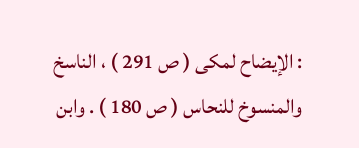: الإيضاح لمكى ( ص 291 ) ، الناسخ والمنسوخ للنحاس ( ص 180 ) . وابن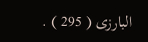البارزى ( 295 ) .